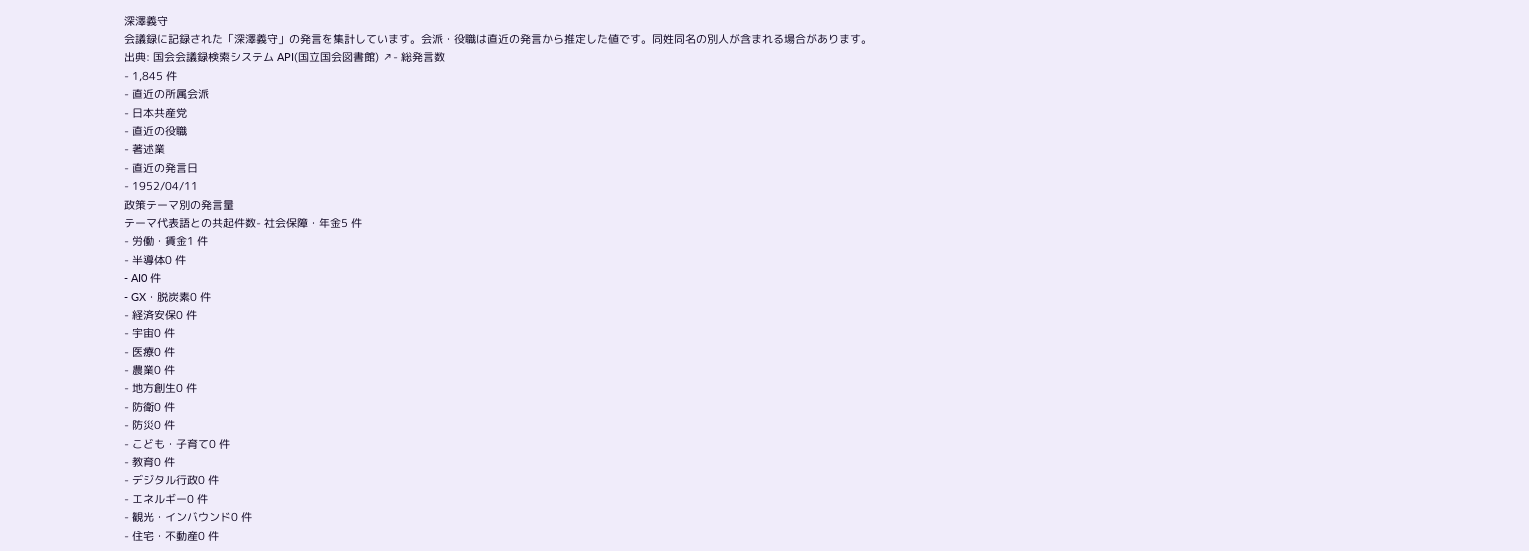深澤義守
会議録に記録された「深澤義守」の発言を集計しています。会派・役職は直近の発言から推定した値です。同姓同名の別人が含まれる場合があります。
出典: 国会会議録検索システム API(国立国会図書館) ↗- 総発言数
- 1,845 件
- 直近の所属会派
- 日本共産党
- 直近の役職
- 著述業
- 直近の発言日
- 1952/04/11
政策テーマ別の発言量
テーマ代表語との共起件数- 社会保障・年金5 件
- 労働・賃金1 件
- 半導体0 件
- AI0 件
- GX・脱炭素0 件
- 経済安保0 件
- 宇宙0 件
- 医療0 件
- 農業0 件
- 地方創生0 件
- 防衛0 件
- 防災0 件
- こども・子育て0 件
- 教育0 件
- デジタル行政0 件
- エネルギー0 件
- 観光・インバウンド0 件
- 住宅・不動産0 件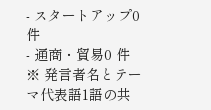- スタートアップ0 件
- 通商・貿易0 件
※ 発言者名とテーマ代表語1語の共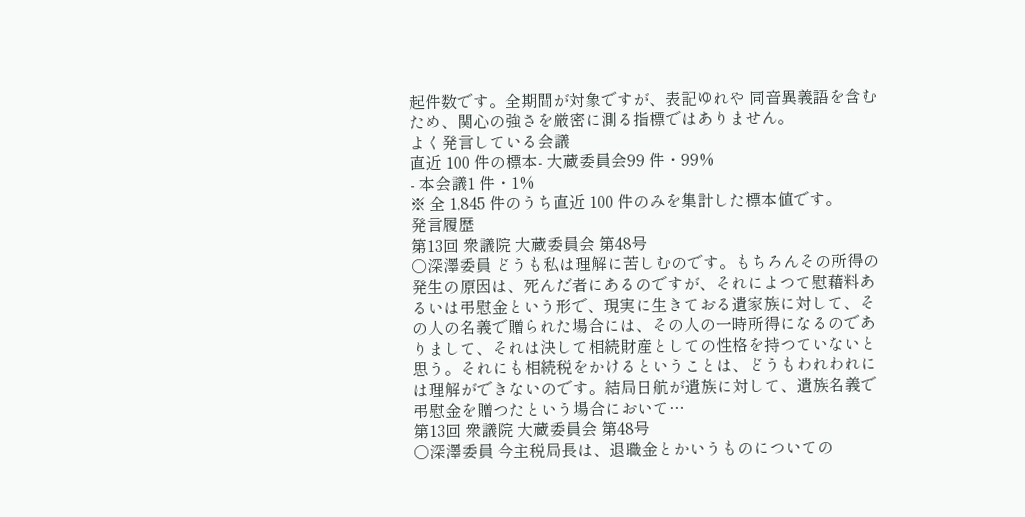起件数です。全期間が対象ですが、表記ゆれや 同音異義語を含むため、関心の強さを厳密に測る指標ではありません。
よく発言している会議
直近 100 件の標本- 大蔵委員会99 件・99%
- 本会議1 件・1%
※ 全 1,845 件のうち直近 100 件のみを集計した標本値です。
発言履歴
第13回 衆議院 大蔵委員会 第48号
○深澤委員 どうも私は理解に苦しむのです。もちろんその所得の発生の原因は、死んだ者にあるのですが、それによつて慰藉料あるいは弔慰金という形で、現実に生きておる遺家族に対して、その人の名義で贈られた場合には、その人の一時所得になるのでありまして、それは決して相続財産としての性格を持つていないと思う。それにも相続税をかけるということは、どうもわれわれには理解ができないのです。結局日航が遺族に対して、遺族名義で弔慰金を贈つたという場合において…
第13回 衆議院 大蔵委員会 第48号
○深澤委員 今主税局長は、退職金とかいうものについての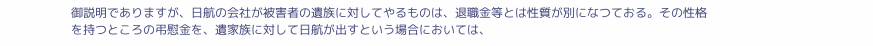御説明でありますが、日航の会社が被害者の遺族に対してやるものは、退職金等とは性質が別になつておる。その性格を持つところの弔慰金を、遺家族に対して日航が出すという場合においては、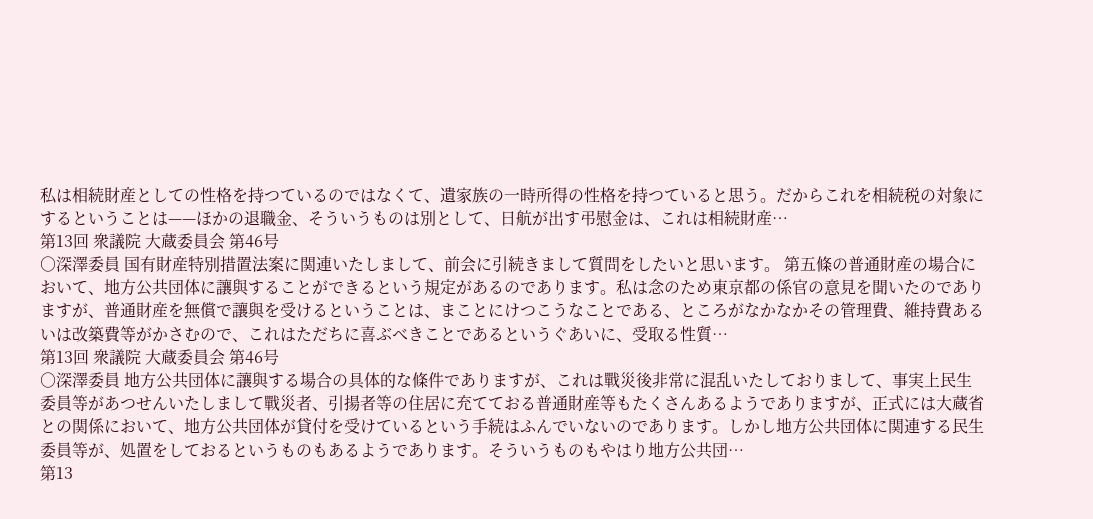私は相続財産としての性格を持つているのではなくて、遺家族の一時所得の性格を持つていると思う。だからこれを相続税の対象にするということは——ほかの退職金、そういうものは別として、日航が出す弔慰金は、これは相続財産…
第13回 衆議院 大蔵委員会 第46号
○深澤委員 国有財産特別措置法案に関連いたしまして、前会に引続きまして質問をしたいと思います。 第五條の普通財産の場合において、地方公共団体に讓與することができるという規定があるのであります。私は念のため東京都の係官の意見を聞いたのでありますが、普通財産を無償で讓與を受けるということは、まことにけつこうなことである、ところがなかなかその管理費、維持費あるいは改築費等がかさむので、これはただちに喜ぶべきことであるというぐあいに、受取る性質…
第13回 衆議院 大蔵委員会 第46号
○深澤委員 地方公共団体に讓與する場合の具体的な條件でありますが、これは戰災後非常に混乱いたしておりまして、事実上民生委員等があつせんいたしまして戰災者、引揚者等の住居に充てておる普通財産等もたくさんあるようでありますが、正式には大蔵省との関係において、地方公共団体が貸付を受けているという手続はふんでいないのであります。しかし地方公共団体に関連する民生委員等が、処置をしておるというものもあるようであります。そういうものもやはり地方公共団…
第13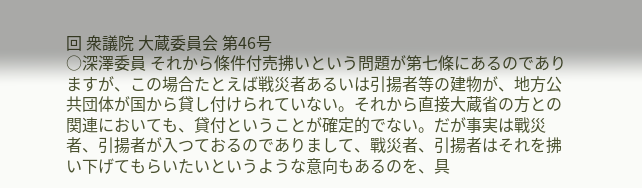回 衆議院 大蔵委員会 第46号
○深澤委員 それから條件付売拂いという問題が第七條にあるのでありますが、この場合たとえば戦災者あるいは引揚者等の建物が、地方公共団体が国から貸し付けられていない。それから直接大蔵省の方との関連においても、貸付ということが確定的でない。だが事実は戰災者、引揚者が入つておるのでありまして、戰災者、引揚者はそれを拂い下げてもらいたいというような意向もあるのを、具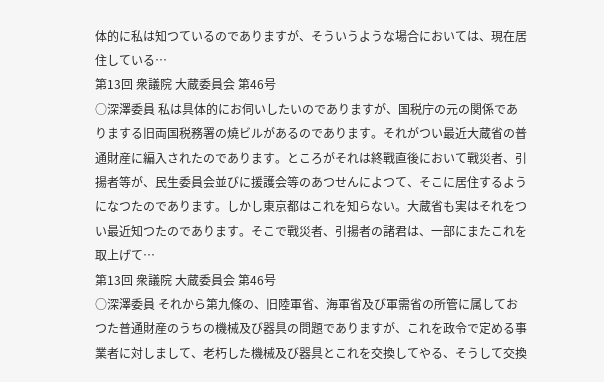体的に私は知つているのでありますが、そういうような場合においては、現在居住している…
第13回 衆議院 大蔵委員会 第46号
○深澤委員 私は具体的にお伺いしたいのでありますが、国税庁の元の関係でありまする旧両国税務署の燒ビルがあるのであります。それがつい最近大蔵省の普通財産に編入されたのであります。ところがそれは終戰直後において戰災者、引揚者等が、民生委員会並びに援護会等のあつせんによつて、そこに居住するようになつたのであります。しかし東京都はこれを知らない。大蔵省も実はそれをつい最近知つたのであります。そこで戰災者、引揚者の諸君は、一部にまたこれを取上げて…
第13回 衆議院 大蔵委員会 第46号
○深澤委員 それから第九條の、旧陸軍省、海軍省及び軍需省の所管に属しておつた普通財産のうちの機械及び器具の問題でありますが、これを政令で定める事業者に対しまして、老朽した機械及び器具とこれを交換してやる、そうして交換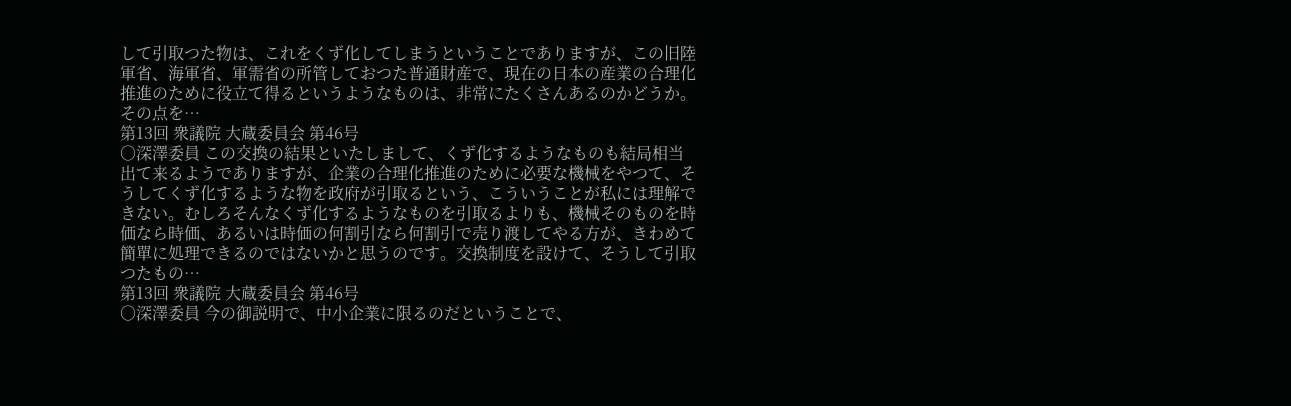して引取つた物は、これをくず化してしまうということでありますが、この旧陸軍省、海軍省、軍需省の所管しておつた普通財産で、現在の日本の産業の合理化推進のために役立て得るというようなものは、非常にたくさんあるのかどうか。その点を…
第13回 衆議院 大蔵委員会 第46号
○深澤委員 この交換の結果といたしまして、くず化するようなものも結局相当出て来るようでありますが、企業の合理化推進のために必要な機械をやつて、そうしてくず化するような物を政府が引取るという、こういうことが私には理解できない。むしろそんなくず化するようなものを引取るよりも、機械そのものを時価なら時価、あるいは時価の何割引なら何割引で売り渡してやる方が、きわめて簡單に処理できるのではないかと思うのです。交換制度を設けて、そうして引取つたもの…
第13回 衆議院 大蔵委員会 第46号
○深澤委員 今の御説明で、中小企業に限るのだということで、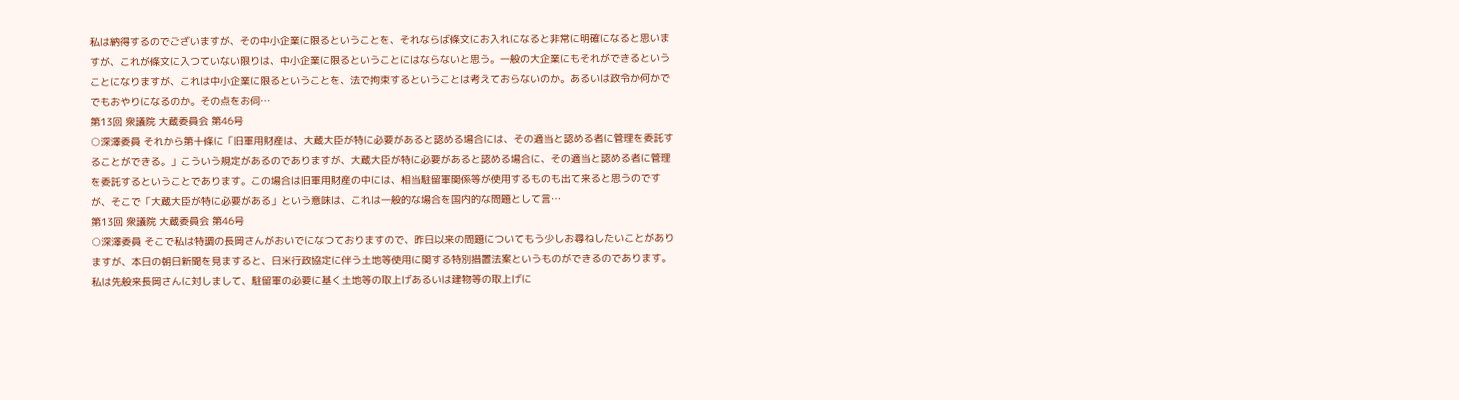私は納得するのでございますが、その中小企業に限るということを、それならば條文にお入れになると非常に明確になると思いますが、これが條文に入つていない限りは、中小企業に限るということにはならないと思う。一般の大企業にもそれができるということになりますが、これは中小企業に限るということを、法で拘束するということは考えておらないのか。あるいは政令か何かででもおやりになるのか。その点をお伺…
第13回 衆議院 大蔵委員会 第46号
○深澤委員 それから第十條に「旧軍用財産は、大蔵大臣が特に必要があると認める場合には、その適当と認める者に管理を委託することができる。」こういう規定があるのでありますが、大蔵大臣が特に必要があると認める場合に、その適当と認める者に管理を委託するということであります。この場合は旧軍用財産の中には、相当駐留軍関係等が使用するものも出て来ると思うのですが、そこで「大蔵大臣が特に必要がある」という意味は、これは一般的な場合を国内的な問題として言…
第13回 衆議院 大蔵委員会 第46号
○深澤委員 そこで私は特調の長岡さんがおいでになつておりますので、昨日以来の問題についてもう少しお尋ねしたいことがありますが、本日の朝日新聞を見ますると、日米行政協定に伴う土地等使用に関する特別措置法案というものができるのであります。私は先般来長岡さんに対しまして、駐留軍の必要に基く土地等の取上げあるいは建物等の取上げに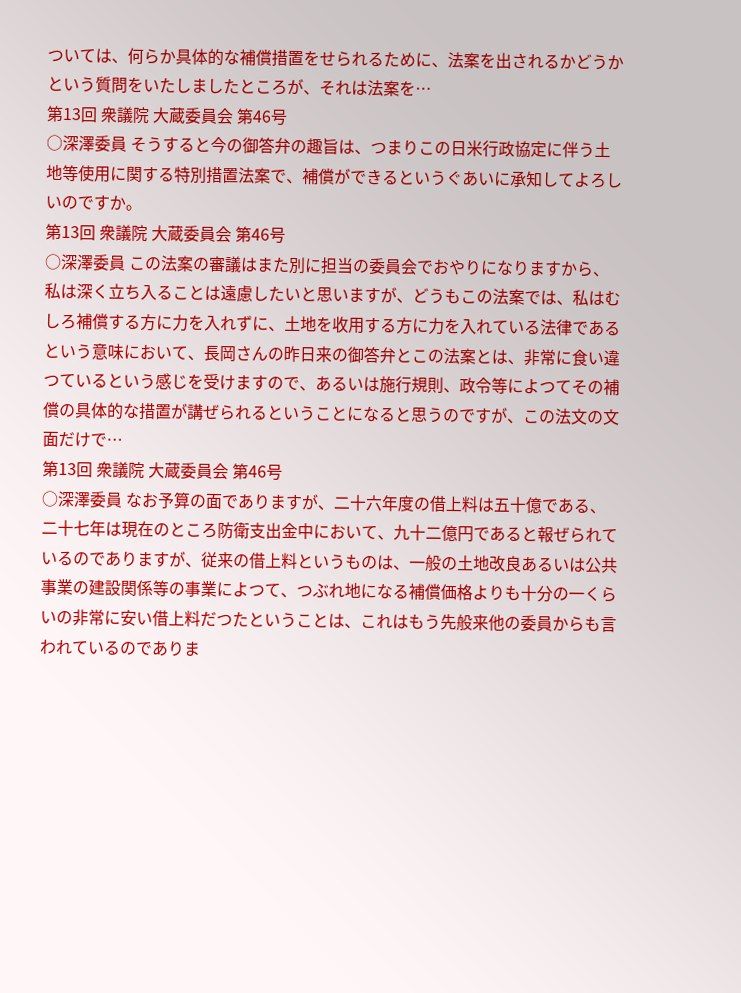ついては、何らか具体的な補償措置をせられるために、法案を出されるかどうかという質問をいたしましたところが、それは法案を…
第13回 衆議院 大蔵委員会 第46号
○深澤委員 そうすると今の御答弁の趣旨は、つまりこの日米行政協定に伴う土地等使用に関する特別措置法案で、補償ができるというぐあいに承知してよろしいのですか。
第13回 衆議院 大蔵委員会 第46号
○深澤委員 この法案の審議はまた別に担当の委員会でおやりになりますから、私は深く立ち入ることは遠慮したいと思いますが、どうもこの法案では、私はむしろ補償する方に力を入れずに、土地を收用する方に力を入れている法律であるという意味において、長岡さんの昨日来の御答弁とこの法案とは、非常に食い違つているという感じを受けますので、あるいは施行規則、政令等によつてその補償の具体的な措置が講ぜられるということになると思うのですが、この法文の文面だけで…
第13回 衆議院 大蔵委員会 第46号
○深澤委員 なお予算の面でありますが、二十六年度の借上料は五十億である、二十七年は現在のところ防衛支出金中において、九十二億円であると報ぜられているのでありますが、従来の借上料というものは、一般の土地改良あるいは公共事業の建設関係等の事業によつて、つぶれ地になる補償価格よりも十分の一くらいの非常に安い借上料だつたということは、これはもう先般来他の委員からも言われているのでありま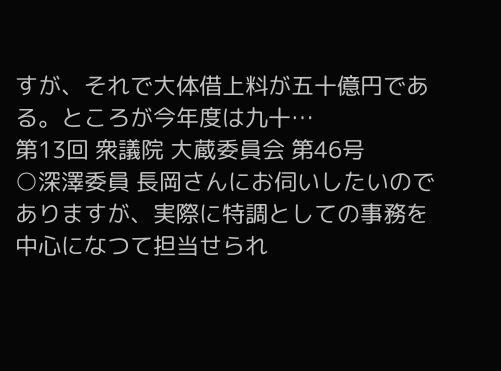すが、それで大体借上料が五十億円である。ところが今年度は九十…
第13回 衆議院 大蔵委員会 第46号
○深澤委員 長岡さんにお伺いしたいのでありますが、実際に特調としての事務を中心になつて担当せられ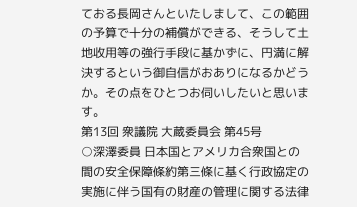ておる長岡さんといたしまして、この範囲の予算で十分の補償ができる、そうして土地收用等の強行手段に基かずに、円満に解決するという御自信がおありになるかどうか。その点をひとつお伺いしたいと思います。
第13回 衆議院 大蔵委員会 第45号
○深澤委員 日本国とアメリカ合衆国との間の安全保障條約第三條に基く行政協定の実施に伴う国有の財産の管理に関する法律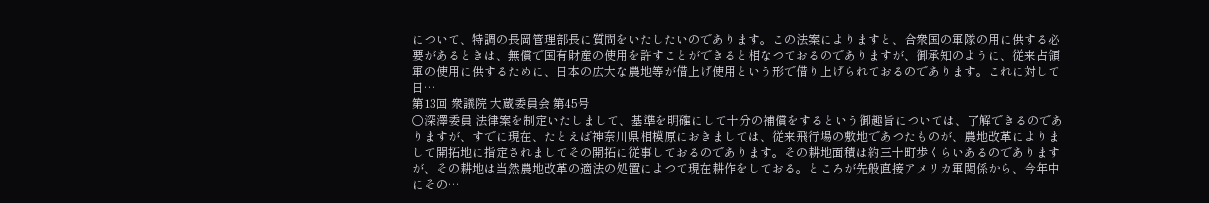について、特調の長岡管理部長に質問をいたしたいのであります。この法案によりますと、合衆国の軍隊の用に供する必要があるときは、無償で国有財産の使用を許すことができると相なつておるのでありますが、御承知のように、従来占領軍の使用に供するために、日本の広大な農地等が借上げ使用という形で借り上げられておるのであります。これに対して日…
第13回 衆議院 大蔵委員会 第45号
○深澤委員 法律案を制定いたしまして、基準を明確にして十分の補償をするという御趣旨については、了解できるのでありますが、すでに現在、たとえば神奈川県相模原におきましては、従来飛行場の敷地であつたものが、農地改革によりまして開拓地に指定されましてその開拓に従事しておるのであります。その耕地面積は約三十町歩くらいあるのでありますが、その耕地は当然農地改革の適法の処置によつて現在耕作をしておる。ところが先般直接アメリカ軍関係から、今年中にその…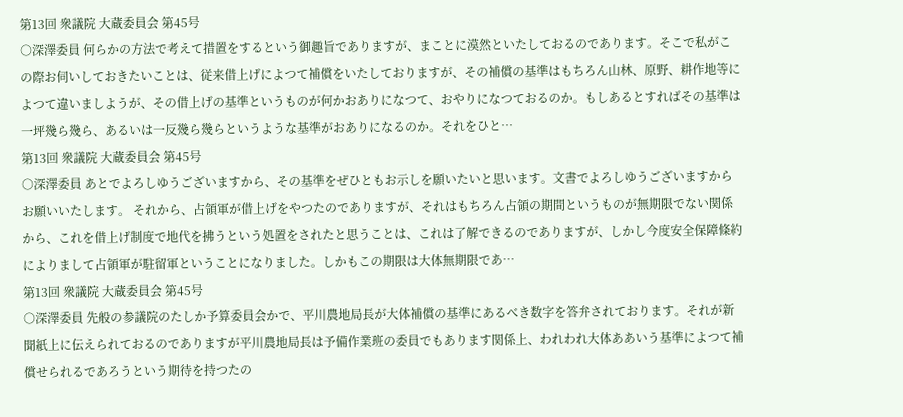第13回 衆議院 大蔵委員会 第45号
○深澤委員 何らかの方法で考えて措置をするという御趣旨でありますが、まことに漠然といたしておるのであります。そこで私がこの際お伺いしておきたいことは、従来借上げによつて補償をいたしておりますが、その補償の基準はもちろん山林、原野、耕作地等によつて違いましようが、その借上げの基準というものが何かおありになつて、おやりになつておるのか。もしあるとすればその基準は一坪幾ら幾ら、あるいは一反幾ら幾らというような基準がおありになるのか。それをひと…
第13回 衆議院 大蔵委員会 第45号
○深澤委員 あとでよろしゆうございますから、その基準をぜひともお示しを願いたいと思います。文書でよろしゆうございますからお願いいたします。 それから、占領軍が借上げをやつたのでありますが、それはもちろん占領の期間というものが無期限でない関係から、これを借上げ制度で地代を拂うという処置をされたと思うことは、これは了解できるのでありますが、しかし今度安全保障條約によりまして占領軍が駐留軍ということになりました。しかもこの期限は大体無期限であ…
第13回 衆議院 大蔵委員会 第45号
○深澤委員 先般の参議院のたしか予算委員会かで、平川農地局長が大体補償の基準にあるべき数字を答弁されております。それが新聞紙上に伝えられておるのでありますが平川農地局長は予備作業班の委員でもあります関係上、われわれ大体ああいう基準によつて補償せられるであろうという期待を持つたの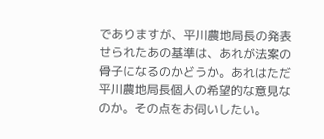でありますが、平川農地局長の発表せられたあの基準は、あれが法案の骨子になるのかどうか。あれはただ平川農地局長個人の希望的な意見なのか。その点をお伺いしたい。